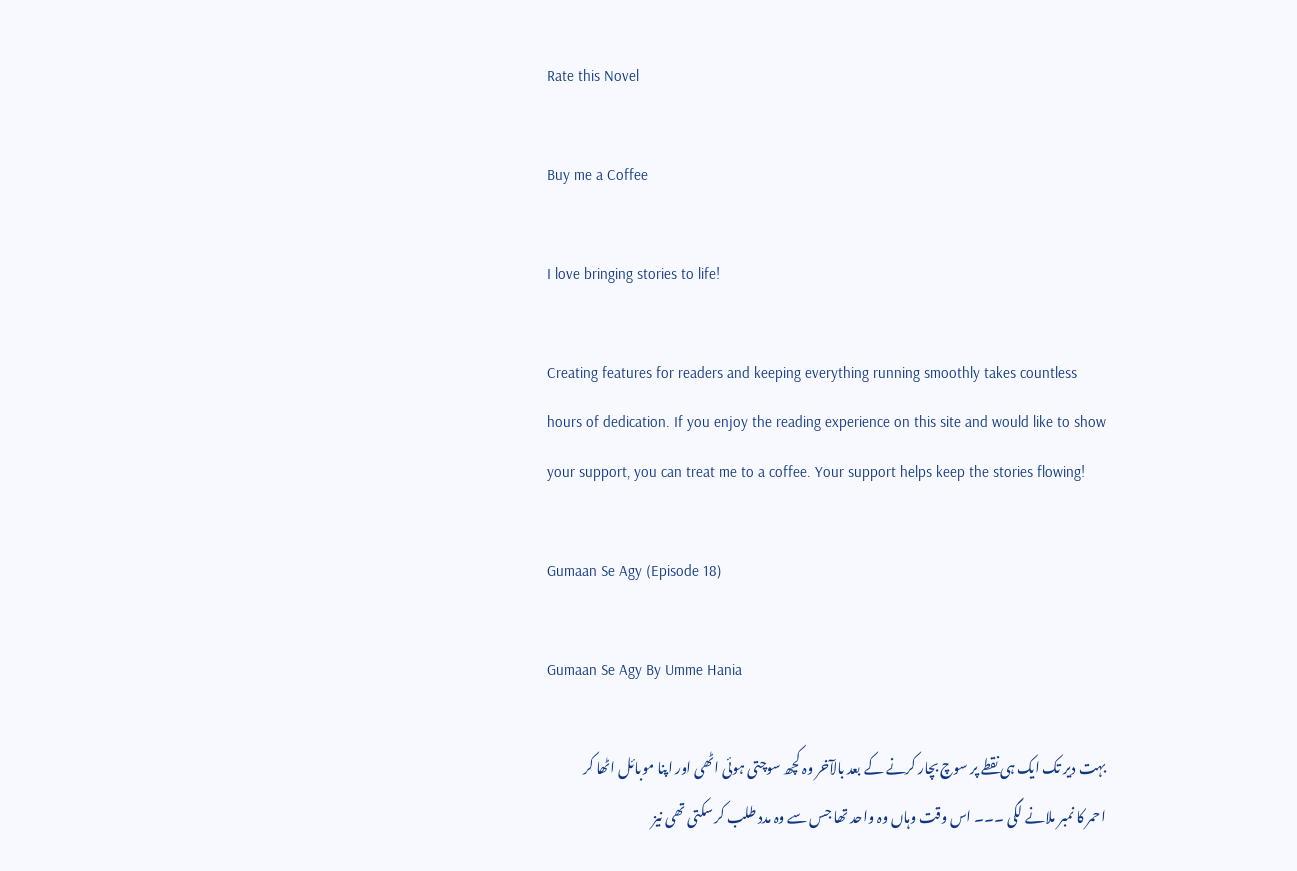Rate this Novel

Buy me a Coffee

I love bringing stories to life!

Creating features for readers and keeping everything running smoothly takes countless hours of dedication. If you enjoy the reading experience on this site and would like to show your support, you can treat me to a coffee. Your support helps keep the stories flowing!

Gumaan Se Agy (Episode 18)

Gumaan Se Agy By Umme Hania

بہت دیر تک ایک ہی نقطے پر سوچ بچار کرنے کے بعد بالآخر وہ کچھ سوچتی ہوئی اٹھی اور اپنا موبائل اٹھا کر احمر کا نمبر ملانے لگی ۔۔۔ اس وقت وہاں وہ واحد تھا جس سے وہ مدد طلب کر سکتی تھی نیز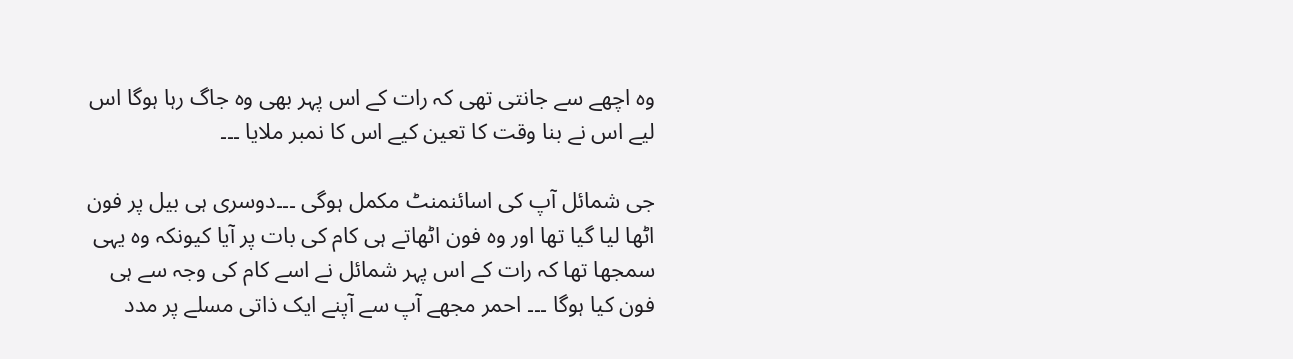وہ اچھے سے جانتی تھی کہ رات کے اس پہر بھی وہ جاگ رہا ہوگا اس لیے اس نے بنا وقت کا تعین کیے اس کا نمبر ملایا ۔۔۔

جی شمائل آپ کی اسائنمنٹ مکمل ہوگی ۔۔۔دوسری ہی بیل پر فون اٹھا لیا گیا تھا اور وہ فون اٹھاتے ہی کام کی بات پر آیا کیونکہ وہ یہی سمجھا تھا کہ رات کے اس پہر شمائل نے اسے کام کی وجہ سے ہی فون کیا ہوگا ۔۔۔ احمر مجھے آپ سے آپنے ایک ذاتی مسلے پر مدد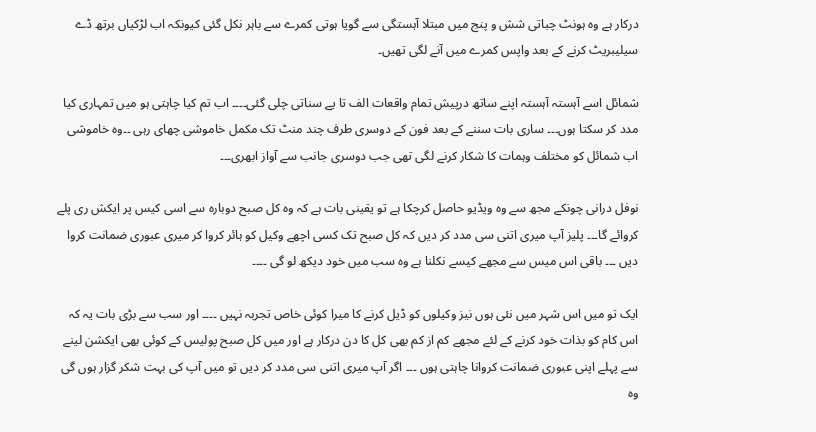درکار ہے وہ ہونٹ چباتی شش و پنج میں مبتلا آہستگی سے گویا ہوتی کمرے سے باہر نکل گئی کیونکہ اب لڑکیاں برتھ ڈے سیلیبریٹ کرنے کے بعد واپس کمرے میں آنے لگی تھیں۔

شمائل اسے آہستہ آہستہ اپنے ساتھ درپیش تمام واقعات الف تا یے سناتی چلی گئی۔۔۔۔ اب تم کیا چاہتی ہو میں تمہاری کیا مدد کر سکتا ہوں۔۔۔ ساری بات سننے کے بعد فون کے دوسری طرف چند منٹ تک مکمل خاموشی چھای رہی ۔۔وہ خاموشی اب شمائل کو مختلف وہمات کا شکار کرنے لگی تھی جب دوسری جانب سے آواز ابھری۔۔۔

نوفل درانی چونکے مجھ سے وہ ویڈیو حاصل کرچکا ہے تو یقینی بات ہے کہ وہ کل صبح دوبارہ سے اسی کیس پر ایکش ری پلے کروائے گا۔۔۔ پلیز آپ میری اتنی سی مدد کر دیں کہ کل صبح تک کسی اچھے وکیل کو ہائر کروا کر میری عبوری ضمانت کروا دیں ۔۔۔ باقی اس میس سے مجھے کیسے نکلنا ہے وہ سب میں خود دیکھ لو گی ۔۔۔۔

ایک تو میں اس شہر میں نئی ہوں نیز وکیلوں کو ڈیل کرنے کا میرا کوئی خاص تجربہ نہیں ۔۔۔۔ اور سب سے بڑی بات یہ کہ اس کام کو بذات خود کرنے کے لئے مجھے کم از کم بھی کل کا دن درکار ہے اور میں کل صبح پولیس کے کوئی بھی ایکشن لینے سے پہلے اپنی عبوری ضمانت کروانا چاہتی ہوں ۔۔۔ اگر آپ میری اتنی سی مدد کر دیں تو میں آپ کی بہت شکر گزار ہوں گی وہ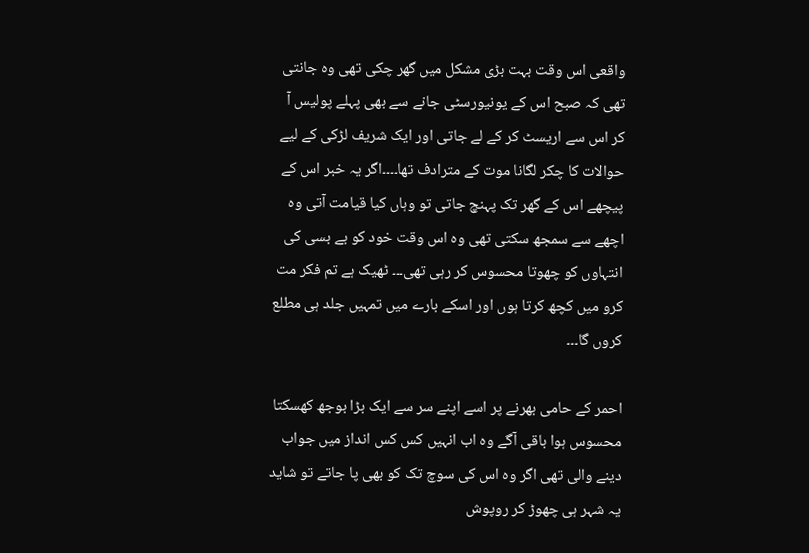واقعی اس وقت بہت بڑی مشکل میں گھر چکی تھی وہ جانتی تھی کہ صبح اس کے یونیورسٹی جانے سے بھی پہلے پولیس آ کر اس سے اریسٹ کر کے لے جاتی اور ایک شریف لڑکی کے لیے حوالات کا چکر لگانا موت کے مترادف تھا۔۔۔۔اگر یہ خبر اس کے پیچھے اس کے گھر تک پہنچ جاتی تو وہاں کیا قیامت آتی وہ اچھے سے سمجھ سکتی تھی وہ اس وقت خود کو بے بسی کی انتہاوں کو چھوتا محسوس کر رہی تھی۔۔۔ ٹھیک ہے تم فکر مت کرو میں کچھ کرتا ہوں اور اسکے بارے میں تمہیں جلد ہی مطلع کروں گا۔۔۔

احمر کے حامی بھرنے پر اسے اپنے سر سے ایک بڑا بوجھ کھسکتا محسوس ہوا باقی آگے وہ اب انہیں کس کس انداز میں جواب دینے والی تھی اگر وہ اس کی سوچ تک کو بھی پا جاتے تو شاید یہ شہر ہی چھوڑ کر روپوش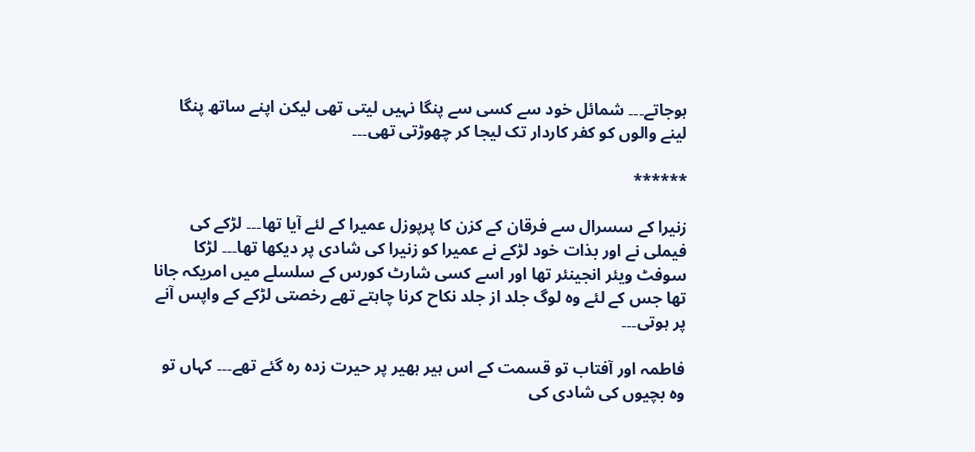ہوجاتے۔۔۔ شمائل خود سے کسی سے پنگا نہیں لیتی تھی لیکن اپنے ساتھ پنگا لینے والوں کو کفر کاردار تک لیجا کر چھوڑتی تھی۔۔۔

******

زنیرا کے سسرال سے فرقان کے کزن کا پرپوزل عمیرا کے لئے آیا تھا۔۔۔ لڑکے کی فیملی نے اور بذات خود لڑکے نے عمیرا کو زنیرا کی شادی پر دیکھا تھا۔۔۔ لڑکا سوفٹ ویئر انجینئر تھا اور اسے کسی شارٹ کورس کے سلسلے میں امریکہ جانا تھا جس کے لئے وہ لوگ جلد از جلد نکاح کرنا چاہتے تھے رخصتی لڑکے کے واپس آنے پر ہوتی۔۔۔

فاطمہ اور آفتاب تو قسمت کے اس ہیر ہھیر پر حیرت زدہ رہ گئے تھے۔۔۔ کہاں تو وہ بچیوں کی شادی کی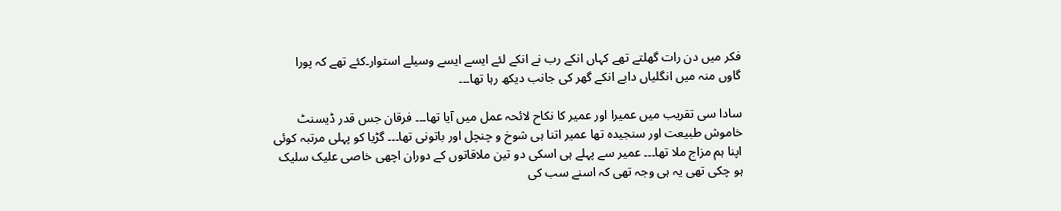فکر میں دن رات گھلتے تھے کہاں انکے رب نے انکے لئے ایسے ایسے وسیلے استوار۔کئے تھے کہ پورا گاوں منہ میں انگلیاں دابے انکے گھر کی جانب دیکھ رہا تھا۔۔۔

سادا سی تقریب میں عمیرا اور عمیر کا نکاح لائحہ عمل میں آیا تھا۔۔۔ فرقان جس قدر ڈیسنٹ خاموش طبیعت اور سنجیدہ تھا عمیر اتنا ہی شوخ و چنچل اور باتونی تھا۔۔۔ گڑیا کو پہلی مرتبہ کوئی اپنا ہم مزاج ملا تھا۔۔۔ عمیر سے پہلے ہی اسکی دو تین ملاقاتوں کے دوران اچھی خاصی علیک سلیک ہو چکی تھی یہ ہی وجہ تھی کہ اسنے سب کی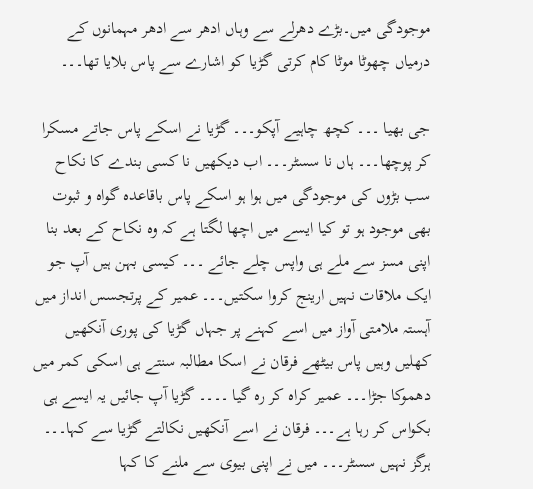موجودگی میں۔بڑے دھرلے سے وہاں ادھر سے ادھر مہمانوں کے درمیاں چھوٹا موٹا کام کرتی گڑیا کو اشارے سے پاس بلایا تھا۔۔۔

جی بھیا ۔۔۔ کچھ چاہیے آپکو۔۔۔ گڑیا نے اسکے پاس جاتے مسکرا کر پوچھا۔۔۔ ہاں نا سسٹر۔۔۔ اب دیکھیں نا کسی بندے کا نکاح سب بڑوں کی موجودگی میں ہوا ہو اسکے پاس باقاعدہ گواہ و ثبوت بھی موجود ہو تو کیا ایسے میں اچھا لگتا ہے کہ وہ نکاح کے بعد بنا اپنی مسز سے ملے ہی واپس چلے جائے ۔۔۔ کیسی بہن ہیں آپ جو ایک ملاقات نہیں ارینج کروا سکتیں۔۔۔ عمیر کے پرتجسس انداز میں آہستہ ملامتی آواز میں اسے کہنے پر جہاں گڑیا کی پوری آنکھیں کھلیں وہیں پاس بیٹھے فرقان نے اسکا مطالبہ سنتے ہی اسکی کمر میں دھموکا جڑا۔۔۔ عمیر کراہ کر رہ گیا ۔۔۔۔ گڑیا آپ جائیں یہ ایسے ہی بکواس کر رہا ہے۔۔۔ فرقان نے اسے آنکھیں نکالتے گڑیا سے کہا۔۔۔ ہرگز نہیں سسٹر۔۔۔ میں نے اپنی بیوی سے ملنے کا کہا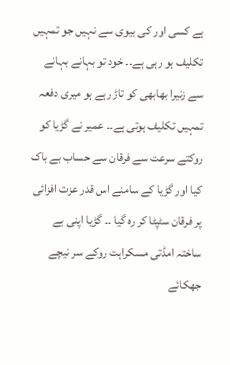ہے کسی اور کی بیوی سے نہیں جو تمہیں تکلیف ہو رہی ہے۔۔ خود تو بہانے بہانے سے زنیرا بھابھی کو تاڑ رہے ہو میری دفعہ تمہیں تکلیف ہوتی ہے۔۔ عمیر نے گڑیا کو روکتے سرعت سے فرقان سے حساب بے باک کیا اور گڑیا کے سامنے اس قدر عزت افزائی پر فرقان سٹپٹا کر رہ گیا ۔۔ گڑیا اپنی بے ساختہ امڈتی مسکراہت روکے سر نیچے جھکائے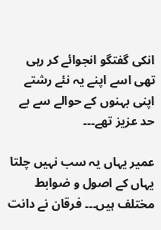انکی گفتگو انجوائے کر رہی تھی اسے اپنے یہ نئے رشتے اپنی بہنوں کے حوالے سے بے حد عزیز تھے۔۔۔

عمیر یہاں یہ سب نہیں چلتا یہاں کے اصول و ضوابط مختلف ہیں۔۔۔ فرقان نے دانت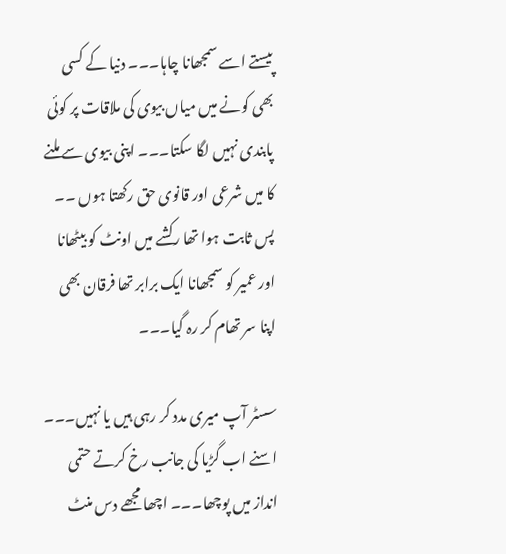پیستے اسے سمجھانا چاہا۔۔۔ دنیا کے کسی بھی کونے میں میاں بیوی کی ملاقات پر کوئی پابندی نہیں لگا سکتا۔۔۔ اپنی بیوی سے ملنے کا میں شرعی اور قانوی حق رکھتا ہوں ۔۔ پس ثابت ہوا تھا رکشے میں اونٹ کو بیٹھانا اور عمیر کو سمجھانا ایک برابر تھا فرقان بھی اپنا سر تھام کر رہ گیا۔۔۔

سسٹر آپ میری مدد کر رہی ہیں یا نہیں۔۔۔ اسنے اب گڑیا کی جانب رخ کرتے حتمی انداز میں پوچھا۔۔۔ اچھا مجھے دس منٹ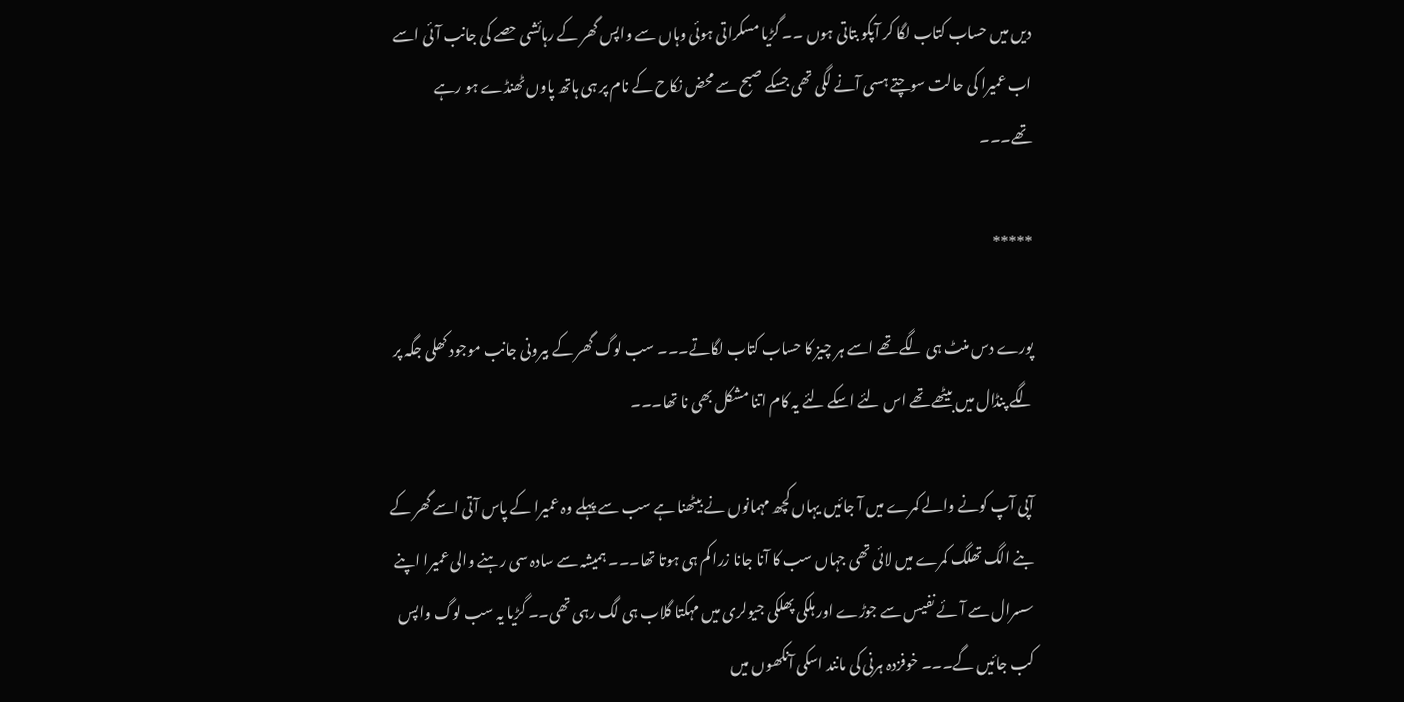دیں میں حساب کتاب لگا کر آپکو بتاتی ہوں ۔۔ گڑیا مسکراتی ہوئی وہاں سے واپس گھر کے رہائشی حصے کی جانب آئی اسے اب عمیرا کی حالت سوچتے ہسی آنے لگی تھی جسکے صبح سے محض نکاح کے نام پر ہی ہاتھ پاوں ٹھنڈے ہو رہے تھے۔۔۔

*****

پورے دس منٹ ہی لگے تھے اسے ہر چیز کا حساب کتاب لگاتے۔۔۔ سب لوگ گھر کے بیرونی جانب موجود کھلی جگہ پر لگے پنڈال میں بیٹھے تھے اس لئے اسکے لئے یہ کام اتنا مشکل بھی نا تھا۔۔۔

آپی آپ کونے والے کمرے میں آ جائیں یہاں کچھ مہمانوں نے بیٹھنا ہے سب سے پہلے وہ عمیرا کے پاس آتی اسے گھر کے بنے الگ تھلگ کمرے میں لائی تھی جہاں سب کا آنا جانا زرا کم ہی ہوتا تھا۔۔۔ ہمیشہ سے سادہ سی رہنے والی عمیرا اپنے سسرال سے آئے نفیس سے جوڑے اور ہلکی پھلکی جیولری میں مہکتا گلاب ہی لگ رہی تھی۔۔ گڑیا یہ سب لوگ واپس کب جائیں گے۔۔۔ خوفزدہ ہرنی کی مانند اسکی آنکھوں میں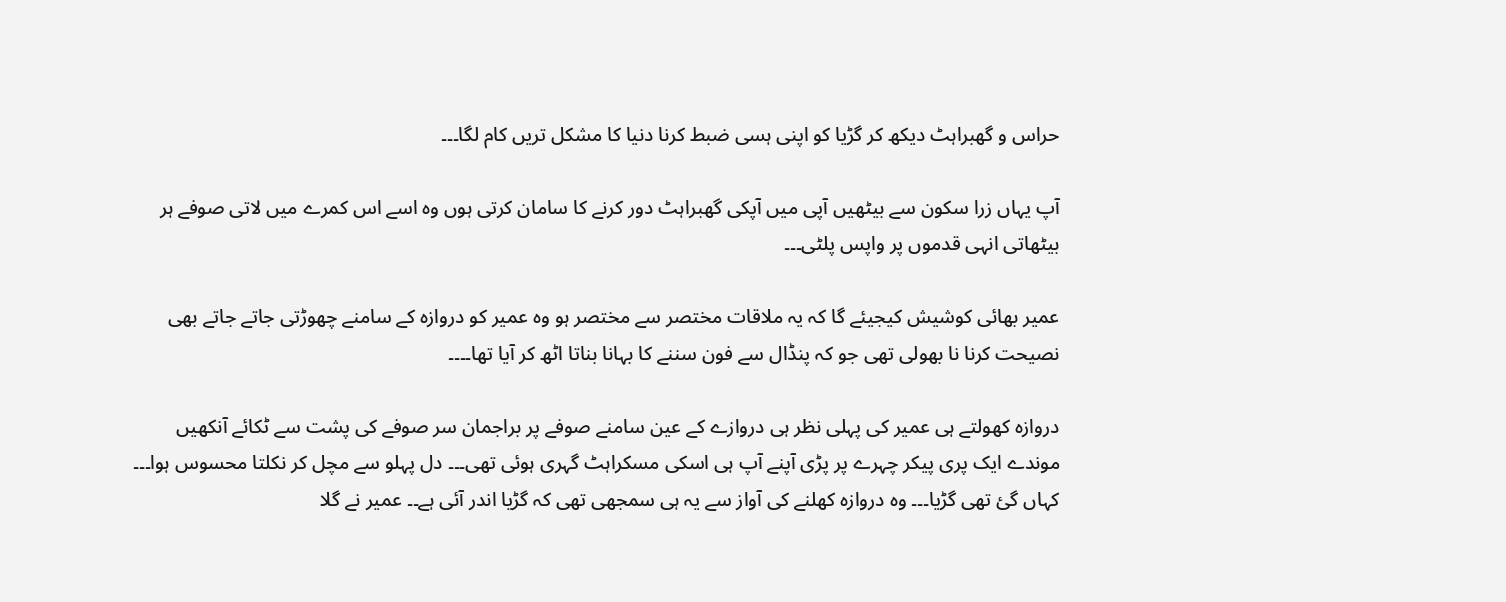حراس و گھبراہٹ دیکھ کر گڑیا کو اپنی ہسی ضبط کرنا دنیا کا مشکل تریں کام لگا۔۔۔

آپ یہاں زرا سکون سے بیٹھیں آپی میں آپکی گھبراہٹ دور کرنے کا سامان کرتی ہوں وہ اسے اس کمرے میں لاتی صوفے ہر بیٹھاتی انہی قدموں پر واپس پلٹی۔۔۔

عمیر بھائی کوشیش کیجیئے گا کہ یہ ملاقات مختصر سے مختصر ہو وہ عمیر کو دروازہ کے سامنے چھوڑتی جاتے جاتے بھی نصیحت کرنا نا بھولی تھی جو کہ پنڈال سے فون سننے کا بہانا بناتا اٹھ کر آیا تھا۔۔۔۔

دروازہ کھولتے ہی عمیر کی پہلی نظر ہی دروازے کے عین سامنے صوفے پر براجمان سر صوفے کی پشت سے ٹکائے آنکھیں موندے ایک پری پیکر چہرے پر پڑی آپنے آپ ہی اسکی مسکراہٹ گہری ہوئی تھی۔۔۔ دل پہلو سے مچل کر نکلتا محسوس ہوا۔۔۔ کہاں گئ تھی گڑیا۔۔۔ وہ دروازہ کھلنے کی آواز سے یہ ہی سمجھی تھی کہ گڑیا اندر آئی ہے۔۔ عمیر نے گلا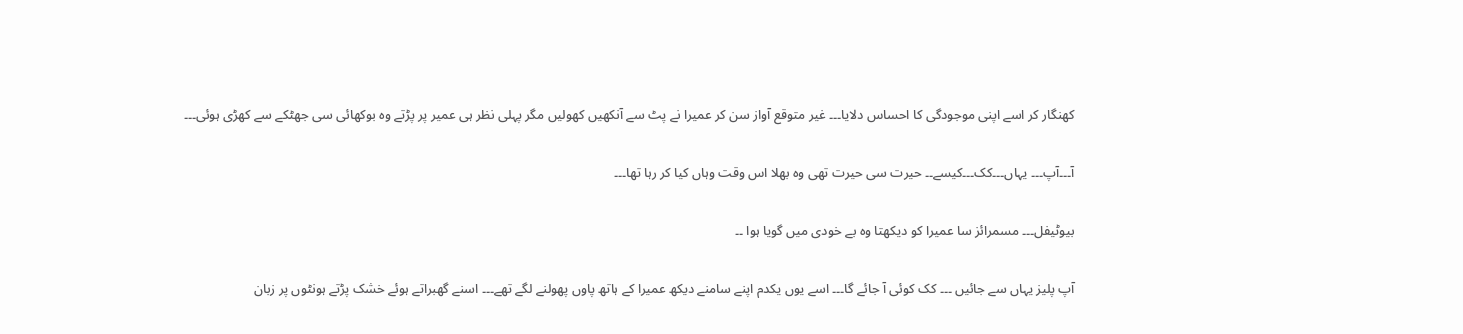کھنگار کر اسے اپنی موجودگی کا احساس دلایا۔۔۔ غیر متوقع آواز سن کر عمیرا نے پٹ سے آنکھیں کھولیں مگر پہلی نظر ہی عمیر پر پڑتے وہ بوکھائی سی جھٹکے سے کھڑی ہوئی۔۔۔

آ۔۔۔آپ۔۔۔ یہاں۔۔۔کک۔۔۔کیسے۔۔ حیرت سی حیرت تھی وہ بھلا اس وقت وہاں کیا کر رہا تھا۔۔۔

بیوٹیفل۔۔۔ مسمرائز سا عمیرا کو دیکھتا وہ بے خودی میں گویا ہوا ۔۔

آپ پلیز یہاں سے جائیں ۔۔۔ کک کوئی آ جائے گا۔۔۔ اسے یوں یکدم اپنے سامنے دیکھ عمیرا کے ہاتھ پاوں پھولنے لگے تھے۔۔۔ اسنے گھبراتے ہوئے خشک پڑتے ہونٹوں پر زبان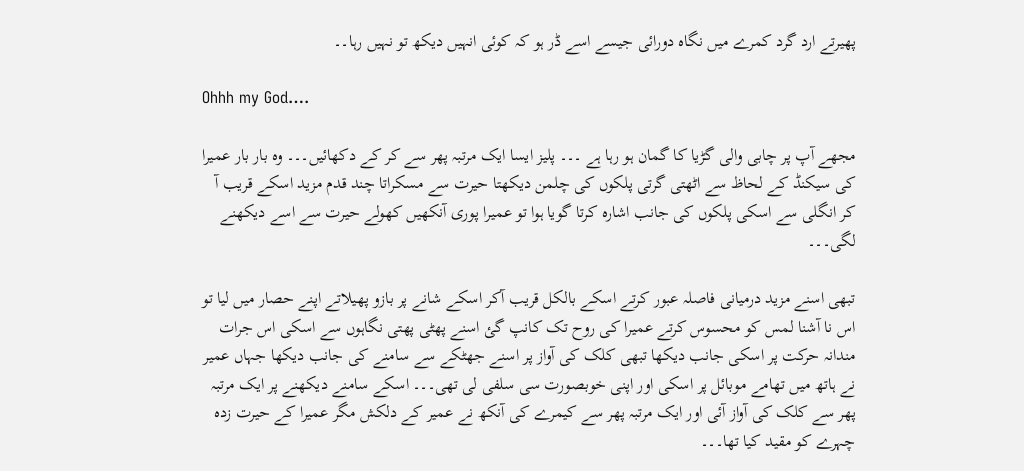پھیرتے ارد گرد کمرے میں نگاہ دورائی جیسے اسے ڈر ہو کہ کوئی انہیں دیکھ تو نہیں رہا۔۔

Ohhh my God….

مجھے آپ پر چابی والی گڑیا کا گمان ہو رہا ہے ۔۔۔ پلیز ایسا ایک مرتبہ پھر سے کر کے دکھائیں۔۔۔ وہ بار بار عمیرا کی سیکنڈ کے لحاظ سے اٹھتی گرتی پلکوں کی چلمن دیکھتا حیرت سے مسکراتا چند قدم مزید اسکے قریب آ کر انگلی سے اسکی پلکوں کی جانب اشارہ کرتا گویا ہوا تو عمیرا پوری آنکھیں کھولے حیرت سے اسے دیکھنے لگی۔۔۔

تبھی اسنے مزید درمیانی فاصلہ عبور کرتے اسکے بالکل قریب آکر اسکے شانے پر بازو پھیلاتے اپنے حصار میں لیا تو اس نا آشنا لمس کو محسوس کرتے عمیرا کی روح تک کانپ گئ اسنے پھٹی پھتی نگاہوں سے اسکی اس جرات مندانہ حرکت پر اسکی جانب دیکھا تبھی کلک کی آواز پر اسنے جھٹکے سے سامنے کی جانب دیکھا جہاں عمیر نے ہاتھ میں تھامے موبائل پر اسکی اور اپنی خوبصورت سی سلفی لی تھی۔۔۔ اسکے سامنے دیکھنے پر ایک مرتبہ پھر سے کلک کی آواز آئی اور ایک مرتبہ پھر سے کیمرے کی آنکھ نے عمیر کے دلکش مگر عمیرا کے حیرت زدہ چہرے کو مقید کیا تھا۔۔۔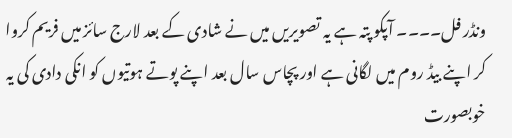ونڈر فل۔۔۔۔ آپکو پتہ ہے یہ تصویریں میں نے شادی کے بعد لارج سائز میں فریم کروا کر اپنے بیڈ روم میں لگانی ہے اور پچاس سال بعد اپنے پوتے ہوتیوں کو انکی دادی کی یہ خوبصورت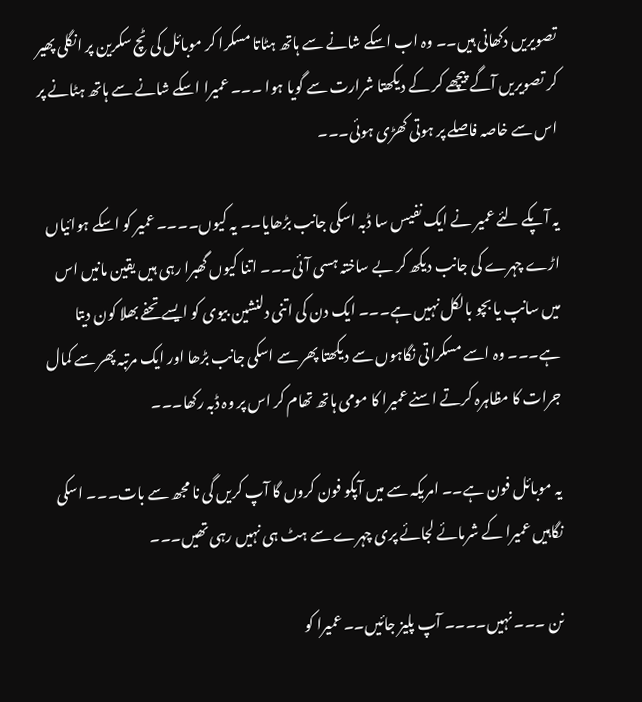تصویریں دکھانی ہیں۔۔ وہ اب اسکے شانے سے ہاتھ ہٹاتا مسکرا کر موبائل کی ٹچ سکرین پر انگلی پھیر کر تصویریں آگے پیچھے کر کے دیکھتا شرارت سے گویا ہوا ۔۔۔ عمیرا اسکے شانے سے ہاتھ ہٹانے پر اس سے خاصہ فاصلے پر ہوتی کھڑی ہوئی۔۔۔

یہ آپکے لئے عمیر نے ایک نفیس سا ڈبہ اسکی جانب بڑھایا۔۔ یہ کیوں۔۔۔۔ عمیر کو اسکے ہوائیاں اڑے چہرے کی جانب دیکھ کر بے ساختہ ہسی آئی۔۔۔ اتنا کیوں گھبرا رہی ہیں یقین مانیں اس میں سانپ یا بچو بالکل نہیں ہے۔۔۔ ایک دن کی اتنی دلنشین بیوی کو ایسے تحفے بھلا کون دیتا ہے۔۔۔ وہ اسے مسکراتی نگاہوں سے دیکھتا پھر سے اسکی جانب بڑھا اور ایک مرتبہ پھر سے کمال جرات کا مظاہرہ کرتے اسنے عمیرا کا مومی ہاتھ تھام کر اس پر وہ ڈبہ رکھا۔۔۔

یہ موبائل فون ہے۔۔ امریکہ سے میں آپکو فون کروں گا آپ کریں گی نا مجھ سے بات۔۔۔ اسکی نگاہیں عمیرا کے شرمائے لجائے پری چہرے سے ہٹ ہی نہیں رہی تھیں۔۔۔

نن ۔۔۔ نہیں۔۔۔۔ آپ پلیز جائیں۔۔ عمیرا کو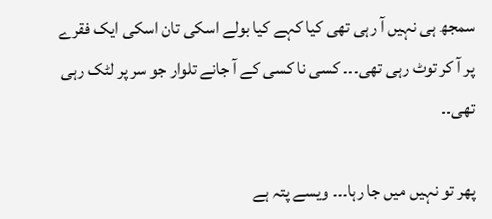سمجھ ہی نہیں آ رہی تھی کیا کہے کیا بولے اسکی تان اسکی ایک فقرے پر آ کر توٹ رہی تھی۔۔۔ کسی نا کسی کے آ جانے تلوار جو سر پر لٹک رہی تھی۔۔

پھر تو نہیں میں جا رہا۔۔۔ ویسے پتہ ہے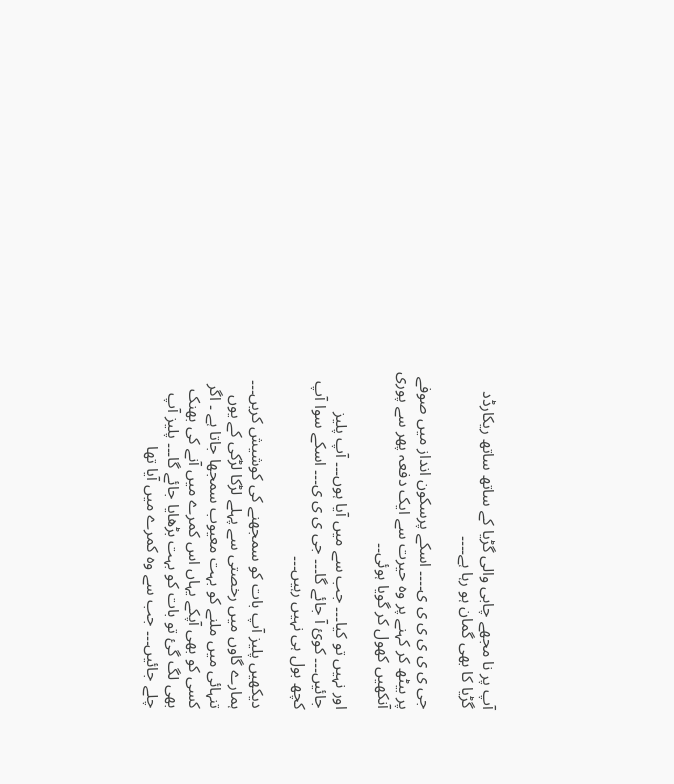آپ پر نا مجھے چابی والی گڑیا کے ساتھ ساتھ ریکارڈد گڑیا کا بھی گمان ہو رہا ہے۔۔۔۔

جی ی ی ی ی ی ی۔۔۔۔ اسکے پرسکون انداز میں صوفے پر بیٹھ کر کہنے پر وہ حیرت سے ایک دفعہ پھر سے پوری آنکھیں کھول کر گویا ہوئی۔۔

اور نہیں تو کیا۔۔۔ جب سے میں آیا ہوں۔۔۔ آپ پلیز جائیں۔۔۔ کوئ آ جائے گا۔۔۔ جی ی ی ی۔۔۔ اسکے سوا آپ کچھ بول ہی نہیں رہیں۔۔۔

دیکھیں پلیز آپ بات کو سمجھنے کی کوشیش کریں۔۔۔ ہمارے گاوں میں رخصتی سے پہلے لڑکا لڑکی کے یوں تنہائی میں ملنے کو بہت معیوب سمجھا جاتا ہے ۔ اگر کسی کو بھی آپکے یہاں اس کمرے میں آنے کی بھنک بھی لگ گئ تو بات کو بہت بڑھایا جائے گا۔۔۔ پلیز آپ چلے جائیں۔۔۔ جب سے وہ کمرے میں آیا تھا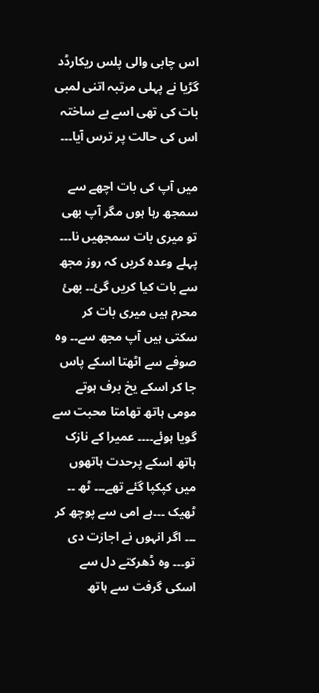اس چابی والی پلس ریکارڈد گڑیا نے پہلی مرتبہ اتنی لمبی بات کی تھی اسے بے ساختہ اس کی حالت پر ترس آیا۔۔۔

میں آپ کی بات اچھے سے سمجھ رہا ہوں مگر آپ بھی تو میری بات سمجھیں نا۔۔۔ پہلے وعدہ کریں کہ روز مجھ سے بات کیا کریں گئ۔۔ بھئ محرم ہیں میری بات کر سکتی ہیں آپ مجھ سے۔۔ وہ صوفے سے اٹھتا اسکے پاس جا کر اسکے یخ برف ہوتے مومی ہاتھ تھامتا محبت سے گویا ہوئے۔۔۔۔ عمیرا کے نازک ہاتھ اسکے پرحدت ہاتھوں میں کپکپا گئے تھے۔۔۔ ٹھ ۔۔ ٹھیک ۔۔۔ہے امی سے پوچھ کر ۔۔۔ اگر انہوں نے اجازت دی تو۔۔۔ وہ ڈھرکتے دل سے اسکی گرفت سے ہاتھ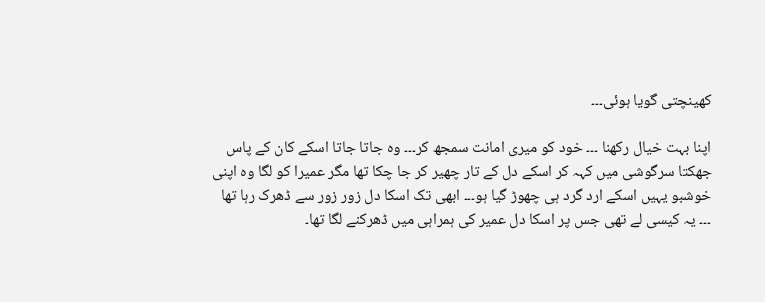کھینچتی گویا ہوئی۔۔۔

اپنا بہت خیال رکھنا ۔۔۔ خود کو میری امانت سمجھ کر۔۔۔ وہ جاتا جاتا اسکے کان کے پاس جھکتا سرگوشی میں کہہ کر اسکے دل کے تار چھیر کر جا چکا تھا مگر عمیرا کو لگا وہ اپنی خوشبو یہیں اسکے ارد گرد ہی چھوڑ گیا ہو۔۔۔ ابھی تک اسکا دل زور زور سے ڈھرک رہا تھا ۔۔۔ یہ کیسی لے تھی جس پر اسکا دل عمیر کی ہمراہی میں ڈھرکنے لگا تھا۔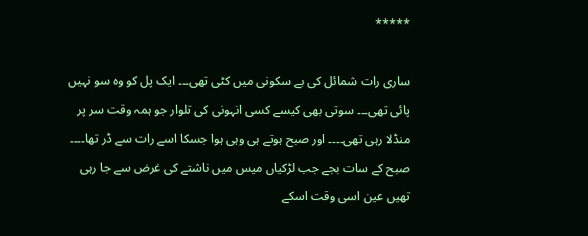*****

ساری رات شمائل کی بے سکونی میں کٹی تھی۔۔۔ ایک پل کو وہ سو نہیں پائی تھی۔۔۔ سوتی بھی کیسے کسی انہونی کی تلوار جو ہمہ وقت سر پر منڈلا رہی تھی۔۔۔۔ اور صبح ہوتے ہی وہی ہوا جسکا اسے رات سے ڈر تھا۔۔۔۔ صبح کے سات بجے جب لڑکیاں میس میں ناشتے کی غرض سے جا رہی تھیں عین اسی وقت اسکے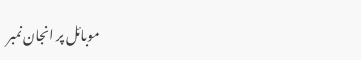موبائل پر انجان نمبر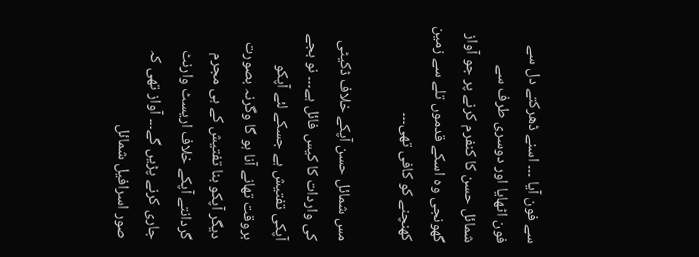سے فون آیا ۔۔۔ اسنے ڈھرکتے دل سے فون اٹھایا اور دوسری طرف سے شمائل حسن کا کنفرم کرنے پر جو آواز گھونجی وہ اسکے قدموں تلے سے زمین کھنچنے کو کافی تھی۔۔۔

مس شمائل حسن آپکے خلاف ڈکیٹی کی واردات کا کیس فائل ہے۔۔۔ نو بجے آپکی تفتیش ہے جسکے لئے آپکو بروقت تھانے آنا ہو گا وگرنہ بصورت دیگر آپکو بنا تفتیش کے ہی مجرم گردانتے آپکے خلاف اریسٹ وارنٹ جاری کرنے پڑیں گے۔۔۔ آواز تھی کہ صور اسرافیل شمائل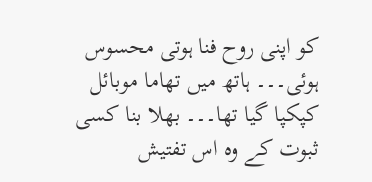کو اپنی روح فنا ہوتی محسوس ہوئی۔۔۔ ہاتھ میں تھاما موبائل کپکپا گیا تھا۔۔۔ بھلا بنا کسی ثبوت کے وہ اس تفتیش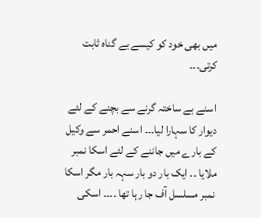میں بھی خود کو کیسے بے گناہ ثابت کرتی۔۔۔

اسنے بے ساختہ گرنے سے بچنے کے لئے دیوار کا سہارا لیا۔۔۔ اسنے احمر سے وکیل کے بارے میں جاننے کے لئے اسکا نمبر ملایا ۔۔ ایک بار دو بار سہہ بار مگر اسکا نمبر مسلسل آف جا رہا تھا ۔۔۔۔ اسکی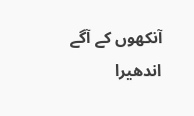آنکھوں کے آگے اندھیرا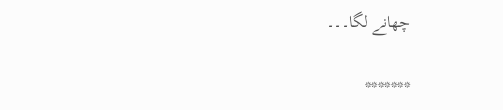چھانے لگا۔۔۔

*******